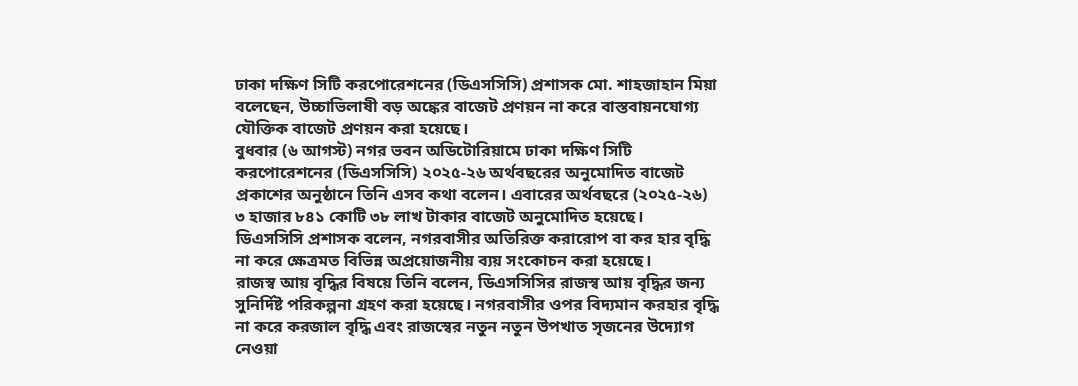ঢাকা দক্ষিণ সিটি করপোরেশনের (ডিএসসিসি) প্রশাসক মো. শাহজাহান মিয়া বলেছেন, উচ্চাভিলাষী বড় অঙ্কের বাজেট প্রণয়ন না করে বাস্তবায়নযোগ্য যৌক্তিক বাজেট প্রণয়ন করা হয়েছে।
বুধবার (৬ আগস্ট) নগর ভবন অডিটোরিয়ামে ঢাকা দক্ষিণ সিটি করপোরেশনের (ডিএসসিসি) ২০২৫-২৬ অর্থবছরের অনুমোদিত বাজেট প্রকাশের অনুষ্ঠানে তিনি এসব কথা বলেন। এবারের অর্থবছরে (২০২৫-২৬) ৩ হাজার ৮৪১ কোটি ৩৮ লাখ টাকার বাজেট অনুমোদিত হয়েছে।
ডিএসসিসি প্রশাসক বলেন, নগরবাসীর অতিরিক্ত করারোপ বা কর হার বৃদ্ধি না করে ক্ষেত্রমত বিভিন্ন অপ্রয়োজনীয় ব্যয় সংকোচন করা হয়েছে।
রাজস্ব আয় বৃদ্ধির বিষয়ে তিনি বলেন, ডিএসসিসির রাজস্ব আয় বৃদ্ধির জন্য সুনির্দিষ্ট পরিকল্পনা গ্রহণ করা হয়েছে। নগরবাসীর ওপর বিদ্যমান করহার বৃদ্ধি না করে করজাল বৃদ্ধি এবং রাজস্বের নতুন নতুন উপখাত সৃজনের উদ্যোগ নেওয়া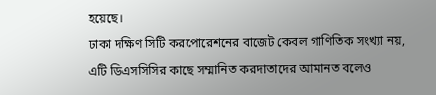হয়েছে।
ঢাকা দক্ষিণ সিটি করপোরেশনের বাজেট কেবল গাণিতিক সংখ্যা নয়, এটি ডিএসসিসির কাছে সম্মানিত করদাতাদের আমানত বলেও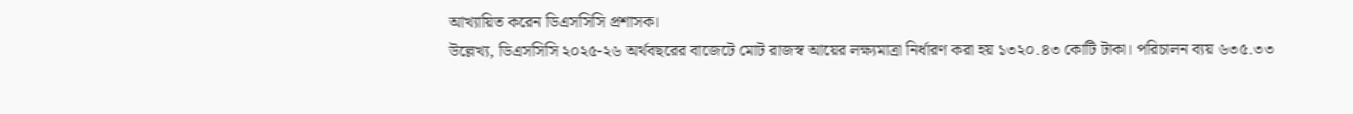আখ্যায়িত করেন ডিএসসিসি প্রশাসক।
উল্লেখ্য, ডিএসসিসি ২০২৫-২৬ অর্থবছরের বাজেটে মোট রাজস্ব আয়ের লক্ষ্যমাত্রা নির্ধারণ করা হয় ১৩২০.৪৩ কোটি টাকা। পরিচালন ব্যয় ৬৩৫.৩৩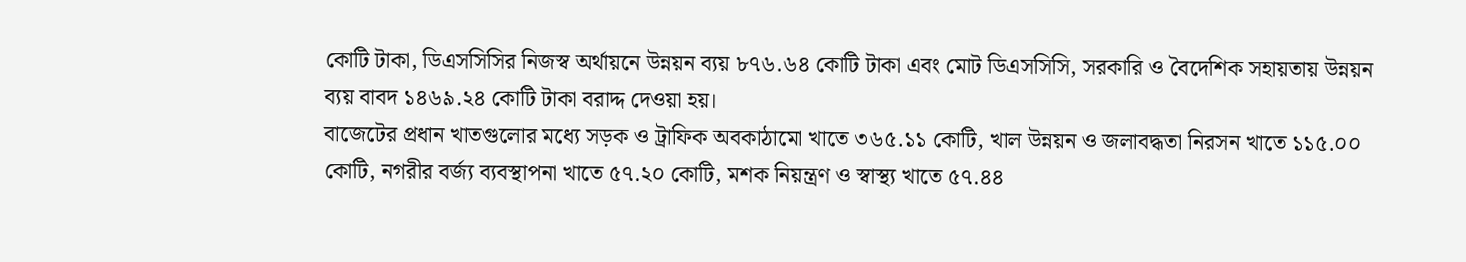কোটি টাকা, ডিএসসিসির নিজস্ব অর্থায়নে উন্নয়ন ব্যয় ৮৭৬.৬৪ কোটি টাকা এবং মোট ডিএসসিসি, সরকারি ও বৈদেশিক সহায়তায় উন্নয়ন ব্যয় বাবদ ১৪৬৯.২৪ কোটি টাকা বরাদ্দ দেওয়া হয়।
বাজেটের প্রধান খাতগুলোর মধ্যে সড়ক ও ট্রাফিক অবকাঠামো খাতে ৩৬৫.১১ কোটি, খাল উন্নয়ন ও জলাবদ্ধতা নিরসন খাতে ১১৫.০০ কোটি, নগরীর বর্জ্য ব্যবস্থাপনা খাতে ৫৭.২০ কোটি, মশক নিয়ন্ত্রণ ও স্বাস্থ্য খাতে ৫৭.৪৪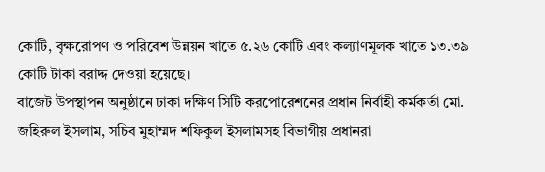কোটি, বৃক্ষরোপণ ও পরিবেশ উন্নয়ন খাতে ৫.২৬ কোটি এবং কল্যাণমূলক খাতে ১৩.৩৯ কোটি টাকা বরাদ্দ দেওয়া হয়েছে।
বাজেট উপস্থাপন অনুষ্ঠানে ঢাকা দক্ষিণ সিটি করপোরেশনের প্রধান নির্বাহী কর্মকর্তা মো. জহিরুল ইসলাম, সচিব মুহাম্মদ শফিকুল ইসলামসহ বিভাগীয় প্রধানরা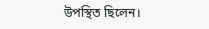উপস্থিত ছিলেন।